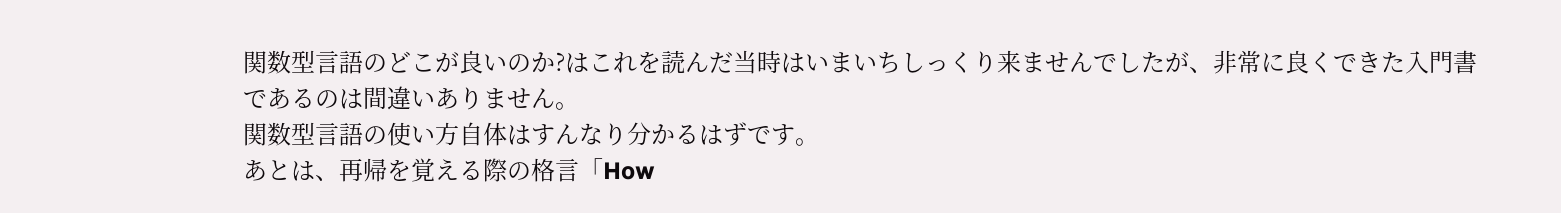関数型言語のどこが良いのか?はこれを読んだ当時はいまいちしっくり来ませんでしたが、非常に良くできた入門書であるのは間違いありません。
関数型言語の使い方自体はすんなり分かるはずです。
あとは、再帰を覚える際の格言「How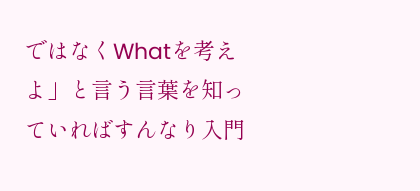ではなくWhatを考えよ」と言う言葉を知っていればすんなり入門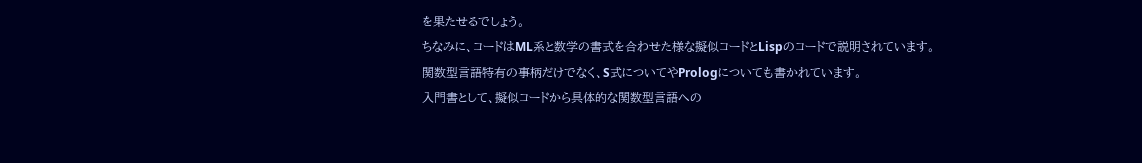を果たせるでしょう。
ちなみに、コードはML系と数学の書式を合わせた様な擬似コードとLispのコードで説明されています。
関数型言語特有の事柄だけでなく、S式についてやPrologについても書かれています。
入門書として、擬似コードから具体的な関数型言語への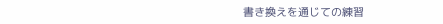書き換えを通じての練習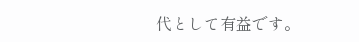代として有益です。